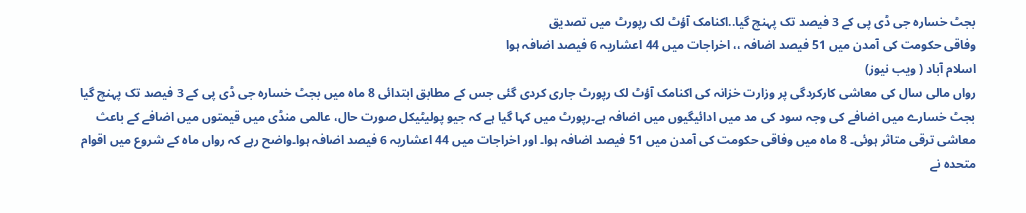بجٹ خسارہ جی ڈی پی کے 3 فیصد تک پہنچ گیا..اکنامک آؤٹ لک رپورٹ میں تصدیق
وفاقی حکومت کی آمدن میں 51 فیصد اضافہ ،، اخراجات میں 44 اعشاریہ 6 فیصد اضافہ ہوا
اسلام آباد ( ویب نیوز)
رواں مالی سال کی معاشی کارکردگی پر وزارت خزانہ کی اکنامک آؤٹ لک رپورٹ جاری کردی گئی جس کے مطابق ابتدائی 8 ماہ میں بجٹ خسارہ جی ڈی پی کے 3 فیصد تک پہنچ گیا بجٹ خسارے میں اضافے کی وجہ سود کی مد میں ادائیگیوں میں اضافہ ہے۔رپورٹ میں کہا گیا ہے کہ جیو پولیٹیکل صورت حال، عالمی منڈی میں قیمتوں میں اضافے کے باعث معاشی ترقی متاثر ہوئی۔ 8 ماہ میں وفاقی حکومت کی آمدن میں 51 فیصد اضافہ ہوا۔ اور اخراجات میں 44 اعشاریہ 6 فیصد اضافہ ہوا۔واضح رہے کہ رواں ماہ کے شروع میں اقوام متحدہ نے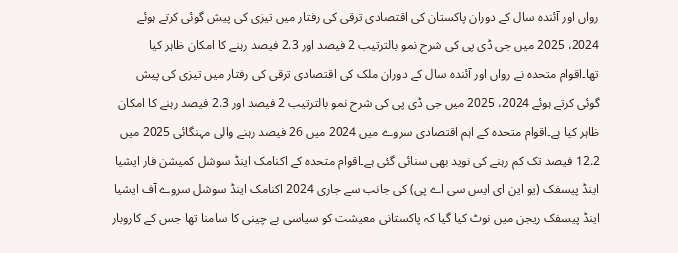رواں اور آئندہ سال کے دوران پاکستان کی اقتصادی ترقی کی رفتار میں تیزی کی پیش گوئی کرتے ہوئے 2024، 2025 میں جی ڈی پی کی شرح نمو بالترتیب 2 فیصد اور 2.3 فیصد رہنے کا امکان ظاہر کیا تھا۔اقوام متحدہ نے رواں اور آئندہ سال کے دوران ملک کی اقتصادی ترقی کی رفتار میں تیزی کی پیش گوئی کرتے ہوئے 2024، 2025 میں جی ڈی پی کی شرح نمو بالترتیب 2 فیصد اور 2.3 فیصد رہنے کا امکان ظاہر کیا ہے۔اقوام متحدہ کے اہم اقتصادی سروے میں 2024 میں 26 فیصد رہنے والی مہنگائی 2025 میں 12.2 فیصد تک کم رہنے کی نوید بھی سنائی گئی ہے۔اقوام متحدہ کے اکنامک اینڈ سوشل کمیشن فار ایشیا اینڈ پیسفک (یو این ای ایس سی اے پی) کی جانب سے جاری 2024 اکنامک اینڈ سوشل سروے آف ایشیا اینڈ پیسفک ریجن میں نوٹ کیا گیا کہ پاکستانی معیشت کو سیاسی بے چینی کا سامنا تھا جس کے کاروبار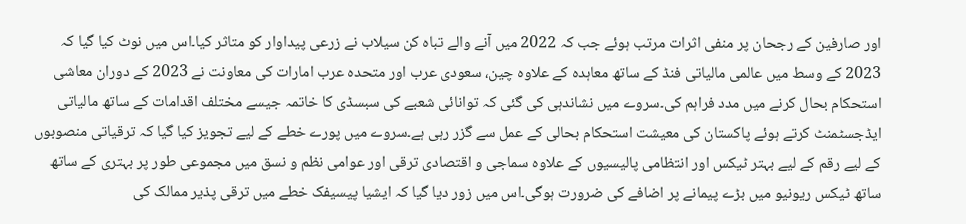اور صارفین کے رجحان پر منفی اثرات مرتب ہوئے جب کہ 2022 میں آنے والے تباہ کن سیلاب نے زرعی پیداوار کو متاثر کیا۔اس میں نوٹ کیا گیا کہ 2023 کے وسط میں عالمی مالیاتی فنڈ کے ساتھ معاہدہ کے علاوہ چین، سعودی عرب اور متحدہ عرب امارات کی معاونت نے 2023 کے دوران معاشی استحکام بحال کرنے میں مدد فراہم کی۔سروے میں نشاندہی کی گئی کہ توانائی شعبے کی سبسڈی کا خاتمہ جیسے مختلف اقدامات کے ساتھ مالیاتی ایڈجسٹمنٹ کرتے ہوئے پاکستان کی معیشت استحکام بحالی کے عمل سے گزر رہی ہے۔سروے میں پورے خطے کے لیے تجویز کیا گیا کہ ترقیاتی منصوبوں کے لیے رقم کے لیے بہتر ٹیکس اور انتظامی پالیسیوں کے علاوہ سماجی و اقتصادی ترقی اور عوامی نظم و نسق میں مجموعی طور پر بہتری کے ساتھ ساتھ ٹیکس ریونیو میں بڑے پیمانے پر اضافے کی ضرورت ہوگی۔اس میں زور دیا گیا کہ ایشیا پیسیفک خطے میں ترقی پذیر ممالک کی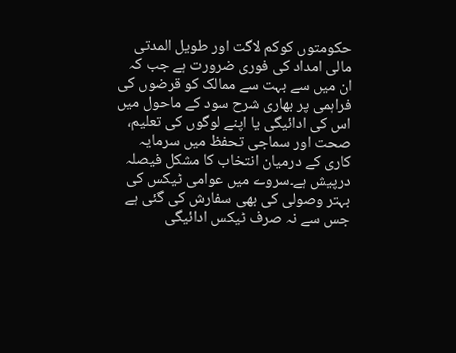حکومتوں کوکم لاگت اور طویل المدتی مالی امداد کی فوری ضرورت ہے جب کہ ان میں سے بہت سے ممالک کو قرضوں کی فراہمی پر بھاری شرح سود کے ماحول میں اس کی ادائیگی یا اپنے لوگوں کی تعلیم، صحت اور سماجی تحفظ میں سرمایہ کاری کے درمیان انتخاب کا مشکل فیصلہ درپیش ہے۔سروے میں عوامی ٹیکس کی بہتر وصولی کی بھی سفارش کی گئی ہے جس سے نہ صرف ٹیکس ادائیگی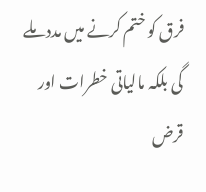فرق کو ختم کرنے میں مدد ملے گی بلکہ مالیاتی خطرات اور قرض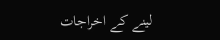لینے کے اخراجات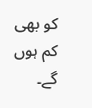کو بھی کم ہوں گے۔